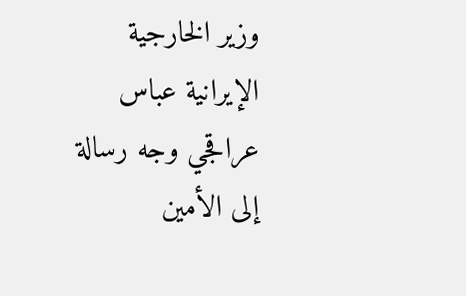وزير الخارجية الإيرانية عباس عراقجي وجه رسالة إلى الأمين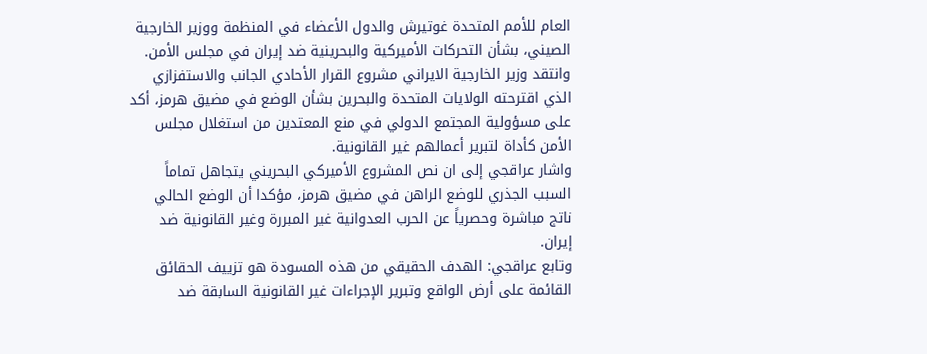العام للأمم المتحدة غوتيرش والدول الأعضاء في المنظمة ووزير الخارجية الصيني، بشأن التحركات الأميركية والبحرينية ضد إيران في مجلس الأمن.
وانتقد وزير الخارجية الايراني مشروع القرار الأحادي الجانب والاستفزازي الذي اقترحته الولايات المتحدة والبحرين بشأن الوضع في مضيق هرمز، أكد على مسؤولية المجتمع الدولي في منع المعتدين من استغلال مجلس الأمن كأداة لتبرير أعمالهم غير القانونية.
واشار عراقجي إلى ان نص المشروع الأميركي البحريني يتجاهل تماماً السبب الجذري للوضع الراهن في مضيق هرمز، مؤكدا أن الوضع الحالي ناتج مباشرة وحصرياً عن الحرب العدوانية غير المبررة وغير القانونية ضد إيران.
وتابع عراقجي: الهدف الحقيقي من هذه المسودة هو تزييف الحقائق القائمة على أرض الواقع وتبرير الإجراءات غير القانونية السابقة ضد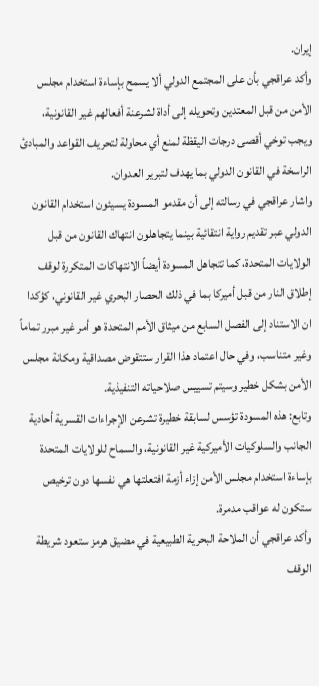إيران.
وأكد عراقجي بأن على المجتمع الدولي ألا يسمح بإساءة استخدام مجلس الأمن من قبل المعتدين وتحويله إلى أداة لشرعنة أفعالهم غير القانونية، ويجب توخي أقصى درجات اليقظة لمنع أي محاولة لتحريف القواعد والمبادئ الراسخة في القانون الدولي بما يهدف لتبرير العدوان.
واشار عراقجي في رسالته إلى أن مقدمو المسودة يسيئون استخدام القانون الدولي عبر تقديم رواية انتقائية بينما يتجاهلون انتهاك القانون من قبل الولايات المتحدة، كما تتجاهل المسودة أيضاً الانتهاكات المتكررة لوقف إطلاق النار من قبل أميركا بما في ذلك الحصار البحري غير القانوني، كؤكدا ان الاستناد إلى الفصل السابع من ميثاق الأمم المتحدة هو أمر غير مبرر تماماً وغير متناسب، وفي حال اعتماد هذا القرار ستتقوض مصداقية ومكانة مجلس الأمن بشكل خطير وسيتم تسييس صلاحياته التنفيذية.
وتابع: هذه المسودة تؤسس لسابقة خطيرة تشرعن الإجراءات القسرية أحادية الجانب والسلوكيات الأميركية غير القانونية، والسماح للولايات المتحدة بإساءة استخدام مجلس الأمن إزاء أزمة افتعلتها هي نفسها دون ترخيص ستكون له عواقب مدمرة.
وأكد عراقجي أن الملاحة البحرية الطبيعية في مضيق هرمز ستعود شريطة الوقف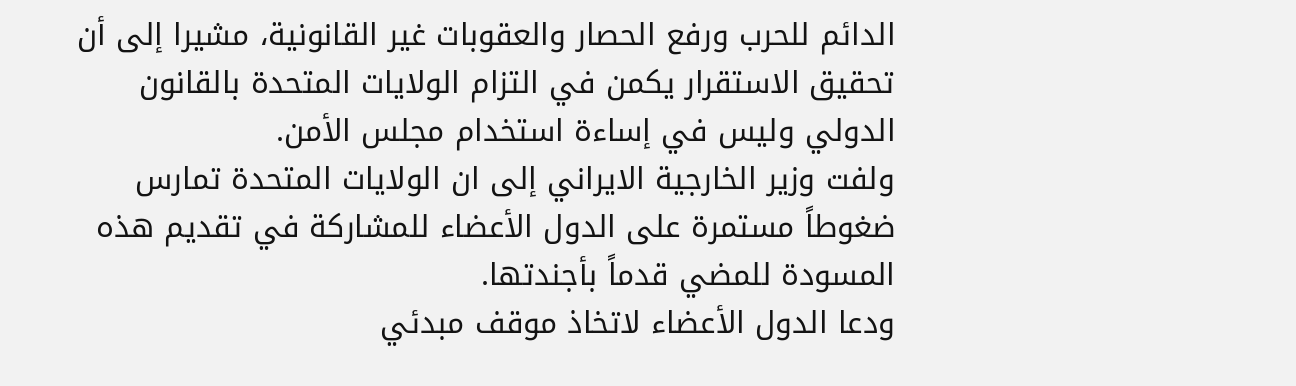الدائم للحرب ورفع الحصار والعقوبات غير القانونية، مشيرا إلى أن تحقيق الاستقرار يكمن في التزام الولايات المتحدة بالقانون الدولي وليس في إساءة استخدام مجلس الأمن.
ولفت وزير الخارجية الايراني إلى ان الولايات المتحدة تمارس ضغوطاً مستمرة على الدول الأعضاء للمشاركة في تقديم هذه المسودة للمضي قدماً بأجندتها.
ودعا الدول الأعضاء لاتخاذ موقف مبدئي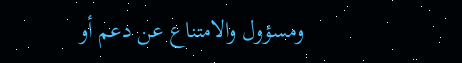ومسؤول والامتناع عن دعم أو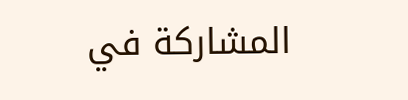المشاركة في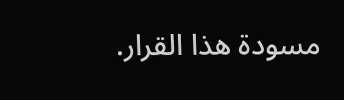مسودة هذا القرار.